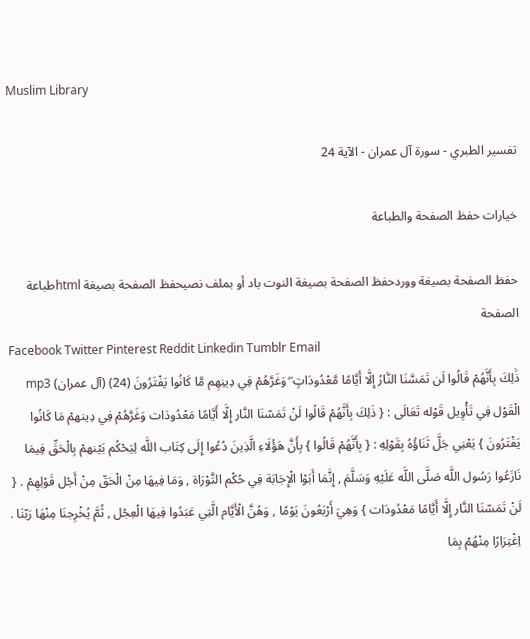Muslim Library

تفسير الطبري - سورة آل عمران - الآية 24

خيارات حفظ الصفحة والطباعة

حفظ الصفحة بصيغة ووردحفظ الصفحة بصيغة النوت باد أو بملف نصيحفظ الصفحة بصيغة htmlطباعة الصفحة
Facebook Twitter Pinterest Reddit Linkedin Tumblr Email
ذَٰلِكَ بِأَنَّهُمْ قَالُوا لَن تَمَسَّنَا النَّارُ إِلَّا أَيَّامًا مَّعْدُودَاتٍ ۖ وَغَرَّهُمْ فِي دِينِهِم مَّا كَانُوا يَفْتَرُونَ (24) (آل عمران) mp3
الْقَوْل فِي تَأْوِيل قَوْله تَعَالَى : { ذَلِكَ بِأَنَّهُمْ قَالُوا لَنْ تَمَسّنَا النَّار إِلَّا أَيَّامًا مَعْدُودَات وَغَرَّهُمْ فِي دِينهمْ مَا كَانُوا يَفْتَرُونَ } يَعْنِي جَلَّ ثَنَاؤُهُ بِقَوْلِهِ : { بِأَنَّهُمْ قَالُوا } بِأَنَّ هَؤُلَاءِ الَّذِينَ دُعُوا إِلَى كِتَاب اللَّه لِيَحْكُم بَيْنهمْ بِالْحَقِّ فِيمَا نَازَعُوا رَسُول اللَّه صَلَّى اللَّه عَلَيْهِ وَسَلَّمَ , إِنَّمَا أَبَوْا الْإِجَابَة فِي حُكْم التَّوْرَاة , وَمَا فِيهَا مِنْ الْحَقّ مِنْ أَجْل قَوْلِهِمْ . { لَنْ تَمَسّنَا النَّار إِلَّا أَيَّامًا مَعْدُودَات } وَهِيَ أَرْبَعُونَ يَوْمًا , وَهُنَّ الْأَيَّام الَّتِي عَبَدُوا فِيهَا الْعِجْل , ثُمَّ يُخْرِجنَا مِنْهَا رَبّنَا . اِغْتِرَارًا مِنْهُمْ بِمَا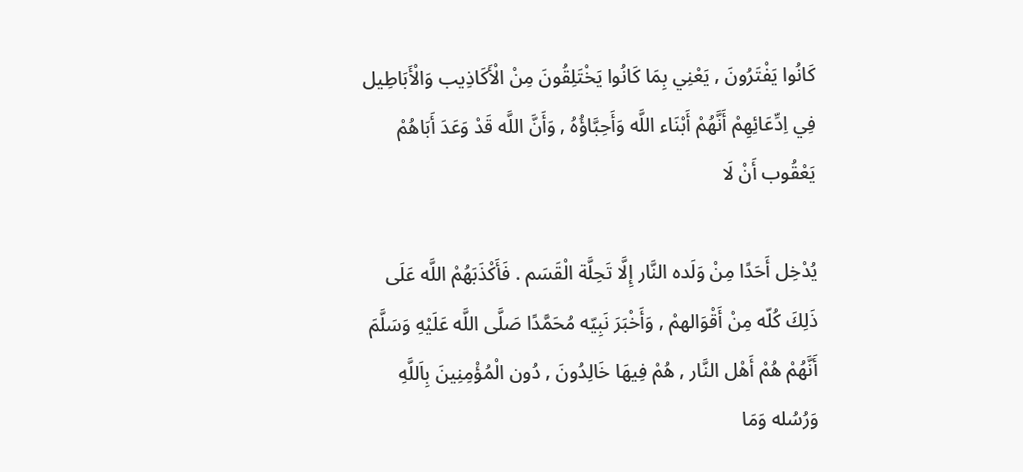كَانُوا يَفْتَرُونَ , يَعْنِي بِمَا كَانُوا يَخْتَلِقُونَ مِنْ الْأَكَاذِيب وَالْأَبَاطِيل فِي اِدِّعَائِهِمْ أَنَّهُمْ أَبْنَاء اللَّه وَأَحِبَّاؤُهُ , وَأَنَّ اللَّه قَدْ وَعَدَ أَبَاهُمْ يَعْقُوب أَنْ لَا

يُدْخِل أَحَدًا مِنْ وَلَده النَّار إِلَّا تَحِلَّة الْقَسَم . فَأَكْذَبَهُمْ اللَّه عَلَى ذَلِكَ كُلّه مِنْ أَقْوَالهمْ , وَأَخْبَرَ نَبِيّه مُحَمَّدًا صَلَّى اللَّه عَلَيْهِ وَسَلَّمَ أَنَّهُمْ هُمْ أَهْل النَّار , هُمْ فِيهَا خَالِدُونَ , دُون الْمُؤْمِنِينَ بِاَللَّهِ وَرُسُله وَمَا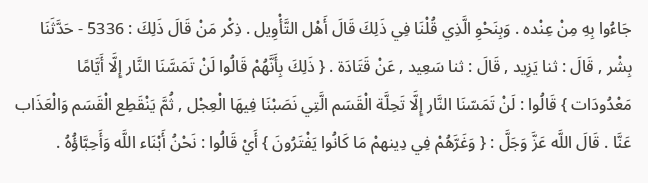جَاءُوا بِهِ مِنْ عِنْده . وَبِنَحْوِ الَّذِي قُلْنَا فِي ذَلِكَ قَالَ أَهْل التَّأْوِيل . ذِكْر مَنْ قَالَ ذَلِكَ : 5336 - حَدَّثَنَا بِشْر , قَالَ : ثنا يَزِيد , قَالَ : ثنا سَعِيد , عَنْ قَتَادَة . { ذَلِكَ بِأَنَّهُمْ قَالُوا لَنْ تَمَسَّنَا النَّار إِلَّا أَيَّامًا مَعْدُودَات } قَالُوا : لَنْ تَمَسّنَا النَّار إِلَّا تَحِلَّة الْقَسَم الَّتِي نَصَبْنَا فِيهَا الْعِجْل , ثُمَّ يَنْقَطِع الْقَسَم وَالْعَذَاب عَنَّا . قَالَ اللَّه عَزَّ وَجَلَّ : { وَغَرَّهُمْ فِي دِينهمْ مَا كَانُوا يَفْتَرُونَ } أَيْ قَالُوا : نَحْنُ أَبْنَاء اللَّه وَأَحِبَّاؤُهُ .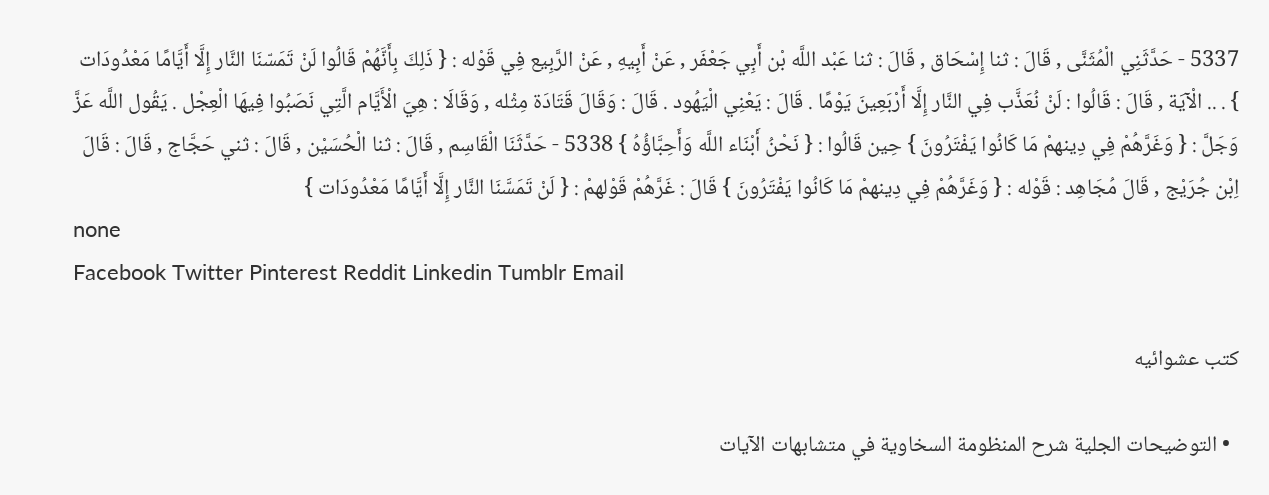5337 - حَدَّثَنِي الْمُثَنَّى , قَالَ : ثنا إِسْحَاق , قَالَ : ثنا عَبْد اللَّه بْن أَبِي جَعْفَر , عَنْ أَبِيهِ , عَنْ الرَّبِيع فِي قَوْله : { ذَلِكَ بِأَنَّهُمْ قَالُوا لَنْ تَمَسّنَا النَّار إِلَّا أَيَّامًا مَعْدُودَات } . .. الْآيَة , قَالَ : قَالُوا : لَنْ نُعَذَّب فِي النَّار إِلَّا أَرْبَعِينَ يَوْمًا . قَالَ : يَعْنِي الْيَهُود . قَالَ : وَقَالَ قَتَادَة مِثْله , وَقَالَا : هِيَ الْأَيَّام الَّتِي نَصَبُوا فِيهَا الْعِجْل . يَقُول اللَّه عَزَّ وَجَلَّ : { وَغَرَّهُمْ فِي دِينهمْ مَا كَانُوا يَفْتَرُونَ } حِين قَالُوا : { نَحْنُ أَبْنَاء اللَّه وَأَحِبَّاؤُهُ } 5338 - حَدَّثَنَا الْقَاسِم , قَالَ : ثنا الْحُسَيْن , قَالَ : ثني حَجَّاج , قَالَ : قَالَ اِبْن جُرَيْج , قَالَ مُجَاهِد : قَوْله : { وَغَرَّهُمْ فِي دِينهمْ مَا كَانُوا يَفْتَرُونَ } قَالَ : غَرَّهُمْ قَوْلهمْ : { لَنْ تَمَسَّنَا النَّار إِلَّا أَيَّامًا مَعْدُودَات }
none
Facebook Twitter Pinterest Reddit Linkedin Tumblr Email

كتب عشوائيه

  • التوضيحات الجلية شرح المنظومة السخاوية في متشابهات الآيات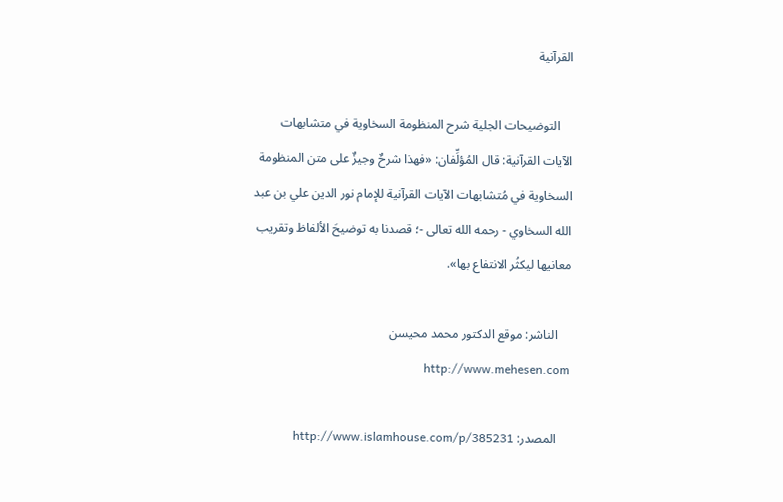القرآنية

    التوضيحات الجلية شرح المنظومة السخاوية في متشابهات الآيات القرآنية: قال المُؤلِّفان: «فهذا شرحٌ وجيزٌ على متن المنظومة السخاوية في مُتشابهات الآيات القرآنية للإمام نور الدين علي بن عبد الله السخاوي - رحمه الله تعالى -؛ قصدنا به توضيحَ الألفاظ وتقريب معانيها ليكثُر الانتفاع بها».

    الناشر: موقع الدكتور محمد محيسن http://www.mehesen.com

    المصدر: http://www.islamhouse.com/p/385231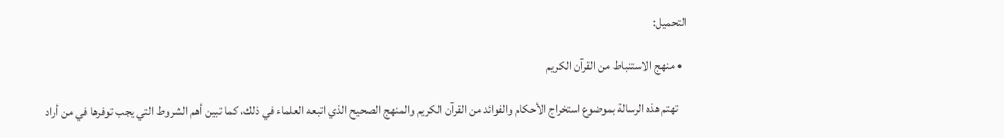التحميل:

  • منهج الاستنباط من القرآن الكريم

    تهتم هذه الرسالة بموضوع استخراج الأحكام والفوائد من القرآن الكريم والمنهج الصحيح الذي اتبعه العلماء في ذلك، كما تبين أهم الشروط التي يجب توفرها في من أراد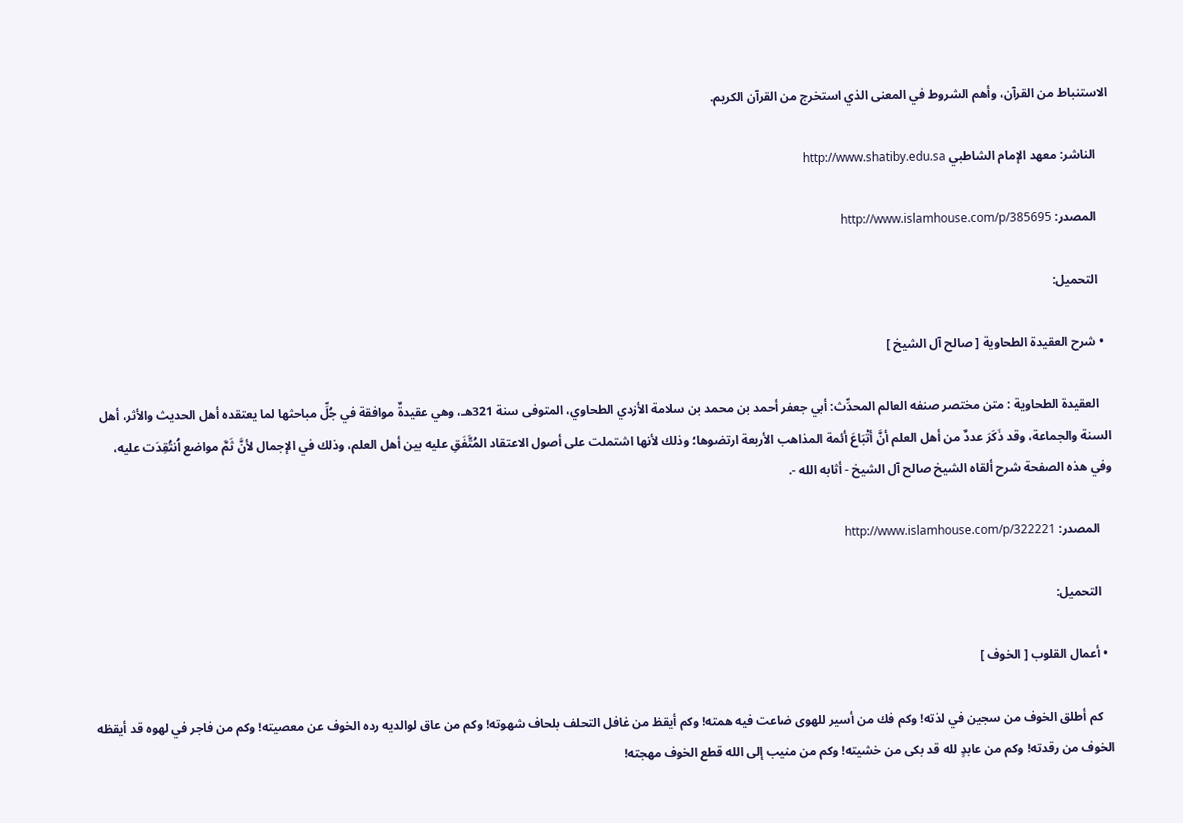الاستنباط من القرآن، وأهم الشروط في المعنى الذي استخرج من القرآن الكريم.

    الناشر: معهد الإمام الشاطبي http://www.shatiby.edu.sa

    المصدر: http://www.islamhouse.com/p/385695

    التحميل:

  • شرح العقيدة الطحاوية [ صالح آل الشيخ ]

    العقيدة الطحاوية : متن مختصر صنفه العالم المحدِّث: أبي جعفر أحمد بن محمد بن سلامة الأزدي الطحاوي، المتوفى سنة 321هـ، وهي عقيدةٌ موافقة في جُلِّ مباحثها لما يعتقده أهل الحديث والأثر، أهل السنة والجماعة، وقد ذَكَرَ عددٌ من أهل العلم أنَّ أتْبَاعَ أئمة المذاهب الأربعة ارتضوها؛ وذلك لأنها اشتملت على أصول الاعتقاد المُتَّفَقِ عليه بين أهل العلم، وذلك في الإجمال لأنَّ ثَمَّ مواضع اُنتُقِدَت عليه، وفي هذه الصفحة شرح ألقاه الشيخ صالح آل الشيخ - أثابه الله -.

    المصدر: http://www.islamhouse.com/p/322221

    التحميل:

  • أعمال القلوب [ الخوف ]

    كم أطلق الخوف من سجين في لذته! وكم فك من أسير للهوى ضاعت فيه همته! وكم أيقظ من غافل التحلف بلحاف شهوته! وكم من عاق لوالديه رده الخوف عن معصيته! وكم من فاجر في لهوه قد أيقظه الخوف من رقدته! وكم من عابدٍ لله قد بكى من خشيته! وكم من منيب إلى الله قطع الخوف مهجته!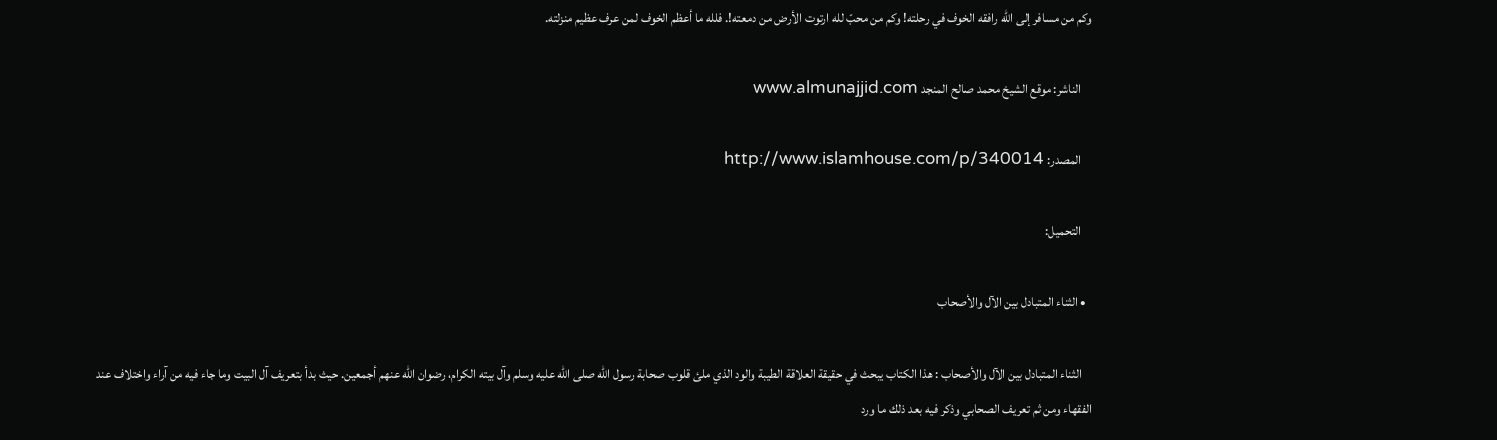وكم من مسافر إلى الله رافقه الخوف في رحلته! وكم من محبّ لله ارتوت الأرض من دمعته!. فلله ما أعظم الخوف لمن عرف عظيم منزلته.

    الناشر: موقع الشيخ محمد صالح المنجد www.almunajjid.com

    المصدر: http://www.islamhouse.com/p/340014

    التحميل:

  • الثناء المتبادل بين الآل والأصحاب

    الثناء المتبادل بين الآل والأصحاب : هذا الكتاب يبحث في حقيقة العلاقة الطيبة والود الذي ملئ قلوب صحابة رسول الله صلى الله عليه وسلم وآل بيته الكرام، رضوان الله عنهم أجمعين. حيث بدأ بتعريف آل البيت وما جاء فيه من آراء واختلاف عند الفقهاء ومن ثم تعريف الصحابي وذكر فيه بعد ذلك ما ورد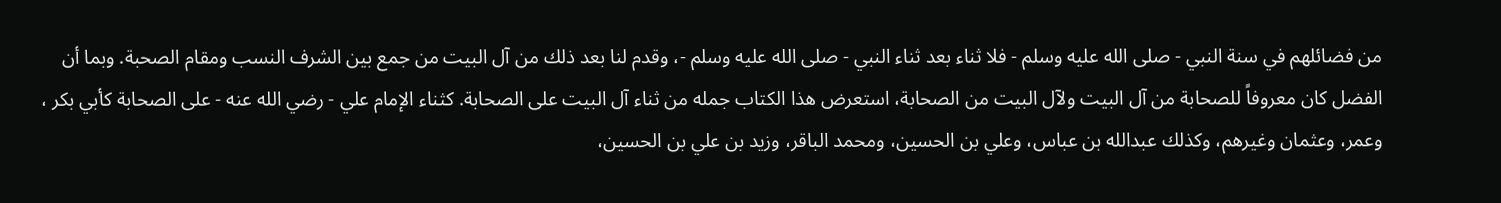من فضائلهم في سنة النبي - صلى الله عليه وسلم - فلا ثناء بعد ثناء النبي - صلى الله عليه وسلم -، وقدم لنا بعد ذلك من آل البيت من جمع بين الشرف النسب ومقام الصحبة. وبما أن الفضل كان معروفاً للصحابة من آل البيت ولآل البيت من الصحابة، استعرض هذا الكتاب جمله من ثناء آل البيت على الصحابة. كثناء الإمام علي - رضي الله عنه - على الصحابة كأبي بكر ، وعمر، وعثمان وغيرهم، وكذلك عبدالله بن عباس، وعلي بن الحسين، ومحمد الباقر، وزيد بن علي بن الحسين،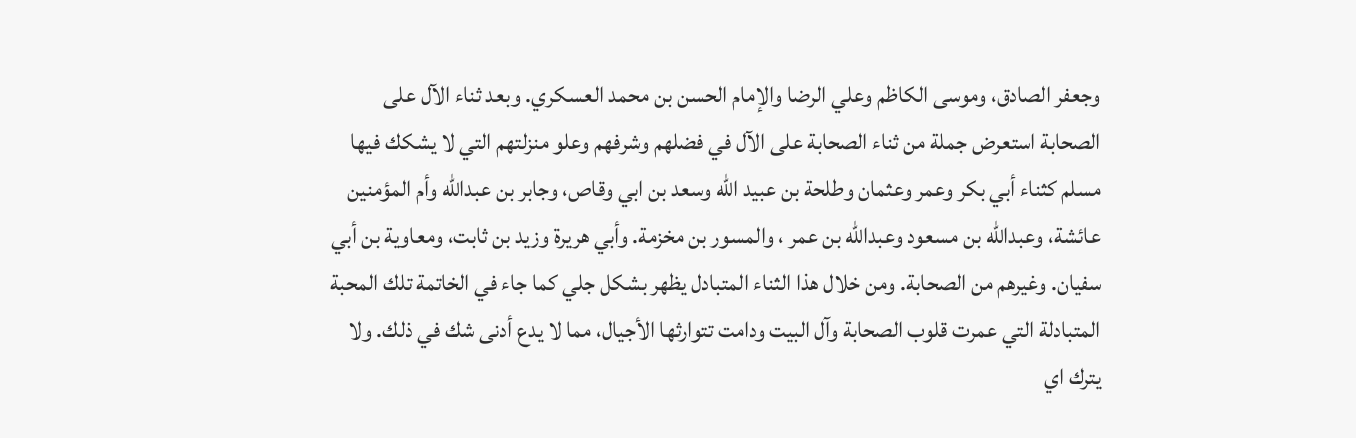وجعفر الصادق، وموسى الكاظم وعلي الرضا والإمام الحسن بن محمد العسكري. وبعد ثناء الآل على الصحابة استعرض جملة من ثناء الصحابة على الآل في فضلهم وشرفهم وعلو منزلتهم التي لا يشكك فيها مسلم كثناء أبي بكر وعمر وعثمان وطلحة بن عبيد الله وسعد بن ابي وقاص، وجابر بن عبدالله وأم المؤمنين عائشة، وعبدالله بن مسعود وعبدالله بن عمر ، والمسور بن مخزمة. وأبي هريرة وزيد بن ثابت، ومعاوية بن أبي سفيان. وغيرهم من الصحابة. ومن خلال هذا الثناء المتبادل يظهر بشكل جلي كما جاء في الخاتمة تلك المحبة المتبادلة التي عمرت قلوب الصحابة وآل البيت ودامت تتوارثها الأجيال، مما لا يدع أدنى شك في ذلك. ولا يترك اي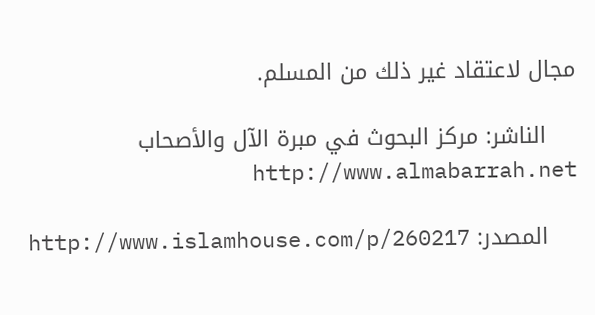مجال لاعتقاد غير ذلك من المسلم.

    الناشر: مركز البحوث في مبرة الآل والأصحاب http://www.almabarrah.net

    المصدر: http://www.islamhouse.com/p/260217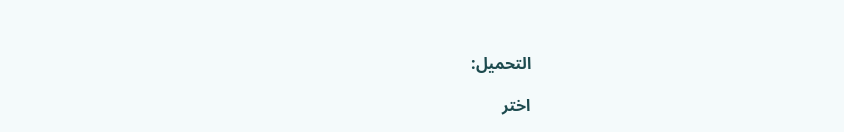التحميل:

اختر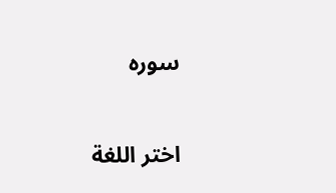سوره

اختر اللغة